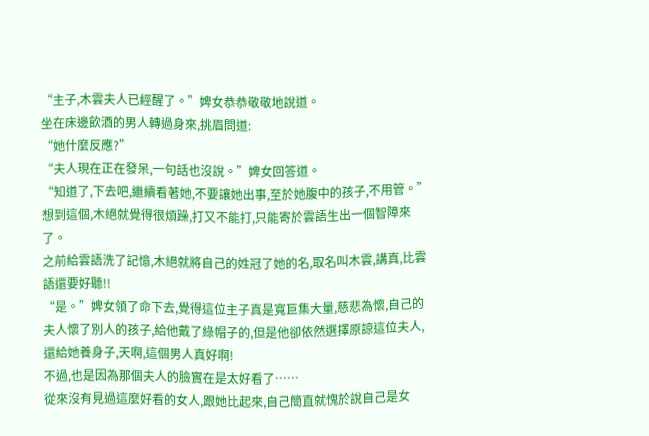“主子,木雲夫人已經醒了。”婢女恭恭敬敬地說道。
坐在床邊飲酒的男人轉過身來,挑眉問道:
“她什麼反應?”
“夫人現在正在發呆,一句話也沒說。”婢女回答道。
“知道了,下去吧,繼續看著她,不要讓她出事,至於她腹中的孩子,不用管。”想到這個,木絕就覺得很煩躁,打又不能打,只能寄於雲語生出一個智障來了。
之前給雲語洗了記憶,木絕就將自己的姓冠了她的名,取名叫木雲,講真,比雲語還要好聽!!
“是。”婢女領了命下去,覺得這位主子真是寬巨集大量,慈悲為懷,自己的夫人懷了別人的孩子,給他戴了綠帽子的,但是他卻依然選擇原諒這位夫人,還給她養身子,天啊,這個男人真好啊!
不過,也是因為那個夫人的臉實在是太好看了……
從來沒有見過這麼好看的女人,跟她比起來,自己簡直就愧於說自己是女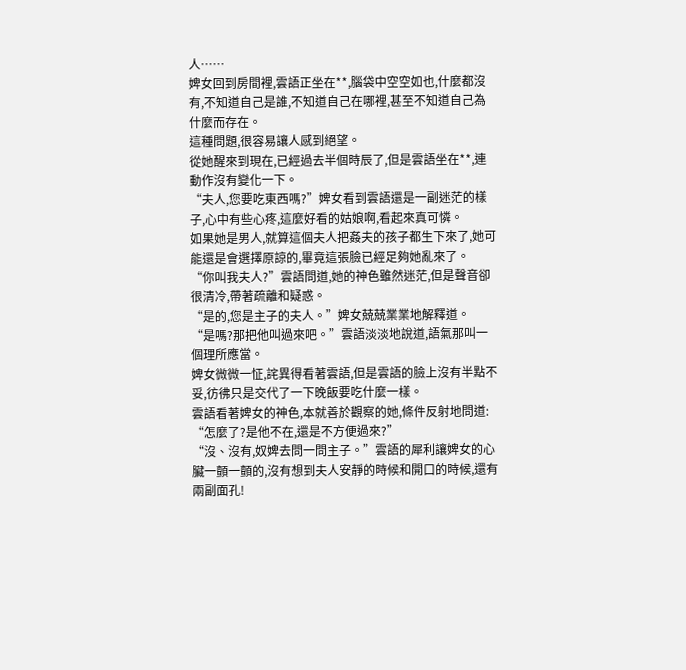人……
婢女回到房間裡,雲語正坐在**,腦袋中空空如也,什麼都沒有,不知道自己是誰,不知道自己在哪裡,甚至不知道自己為什麼而存在。
這種問題,很容易讓人感到絕望。
從她醒來到現在,已經過去半個時辰了,但是雲語坐在**,連動作沒有變化一下。
“夫人,您要吃東西嗎?”婢女看到雲語還是一副迷茫的樣子,心中有些心疼,這麼好看的姑娘啊,看起來真可憐。
如果她是男人,就算這個夫人把姦夫的孩子都生下來了,她可能還是會選擇原諒的,畢竟這張臉已經足夠她亂來了。
“你叫我夫人?”雲語問道,她的神色雖然迷茫,但是聲音卻很清冷,帶著疏離和疑惑。
“是的,您是主子的夫人。”婢女兢兢業業地解釋道。
“是嗎?那把他叫過來吧。”雲語淡淡地說道,語氣那叫一個理所應當。
婢女微微一怔,詫異得看著雲語,但是雲語的臉上沒有半點不妥,彷彿只是交代了一下晚飯要吃什麼一樣。
雲語看著婢女的神色,本就善於觀察的她,條件反射地問道:
“怎麼了?是他不在,還是不方便過來?”
“沒、沒有,奴婢去問一問主子。”雲語的犀利讓婢女的心臟一顫一顫的,沒有想到夫人安靜的時候和開口的時候,還有兩副面孔!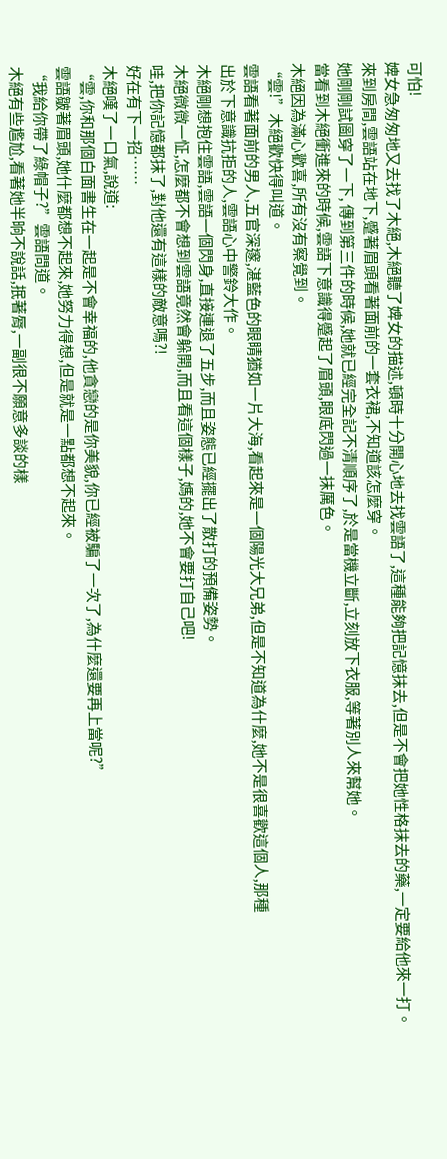可怕!
婢女急匆匆地又去找了木絕,木絕聽了婢女的描述,頓時十分開心地去找雲語了,這種能夠把記憶抹去,但是不會把她性格抹去的藥,一定要給他來一打。
來到房間,雲語站在地下,蹙著眉頭看著面前的一套衣裙,不知道該怎麼穿。
她剛剛試圖穿了一下, 傳到第三件的時候,她就已經完全記不清順序了,於是當機立斷,立刻放下衣服,等著別人來幫她。
當看到木絕衝進來的時候,雲語下意識得蹙起了眉頭,眼底閃過一抹厲色。
木絕因為滿心歡喜,所有沒有察覺到。
“雲!”木絕歡快得叫道。
雲語看著面前的男人,五官深邃,湛藍色的眼睛猶如一片大海,看起來是一個陽光大兄弟,但是不知道為什麼,她不是很喜歡這個人,那種
出於下意識抗拒的人,雲語心中警鈴大作。
木絕剛想抱住雲語,雲語一個閃身,直接連退了五步,而且姿態已經擺出了散打的預備姿勢。
木絕微微一怔,怎麼都不會想到雲語竟然會躲開,而且看這個樣子,媽的,她不會要打自己吧!
哇,把你記憶都抹了,對他還有這樣的敵意嗎?!
好在有下一招……
木絕嘆了一口氣,說道:
“雲,你和那個白面書生在一起是不會幸福的,他貪戀的是你美貌,你已經被騙了一次了,為什麼還要再上當呢?”
雲語皺著眉頭,她什麼都想不起來,她努力得想,但是就是一點都想不起來。
“我給你帶了綠帽子?”雲語問道。
木絕有些尷尬,看著她半晌不說話,抿著脣,一副很不願意多談的樣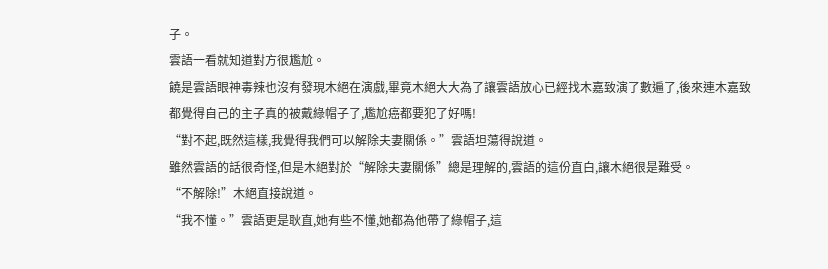子。
雲語一看就知道對方很尷尬。
饒是雲語眼神毒辣也沒有發現木絕在演戲,畢竟木絕大大為了讓雲語放心已經找木嘉致演了數遍了,後來連木嘉致都覺得自己的主子真的被戴綠帽子了,尷尬癌都要犯了好嗎!
“對不起,既然這樣,我覺得我們可以解除夫妻關係。”雲語坦蕩得說道。
雖然雲語的話很奇怪,但是木絕對於“解除夫妻關係”總是理解的,雲語的這份直白,讓木絕很是難受。
“不解除!”木絕直接說道。
“我不懂。”雲語更是耿直,她有些不懂,她都為他帶了綠帽子,這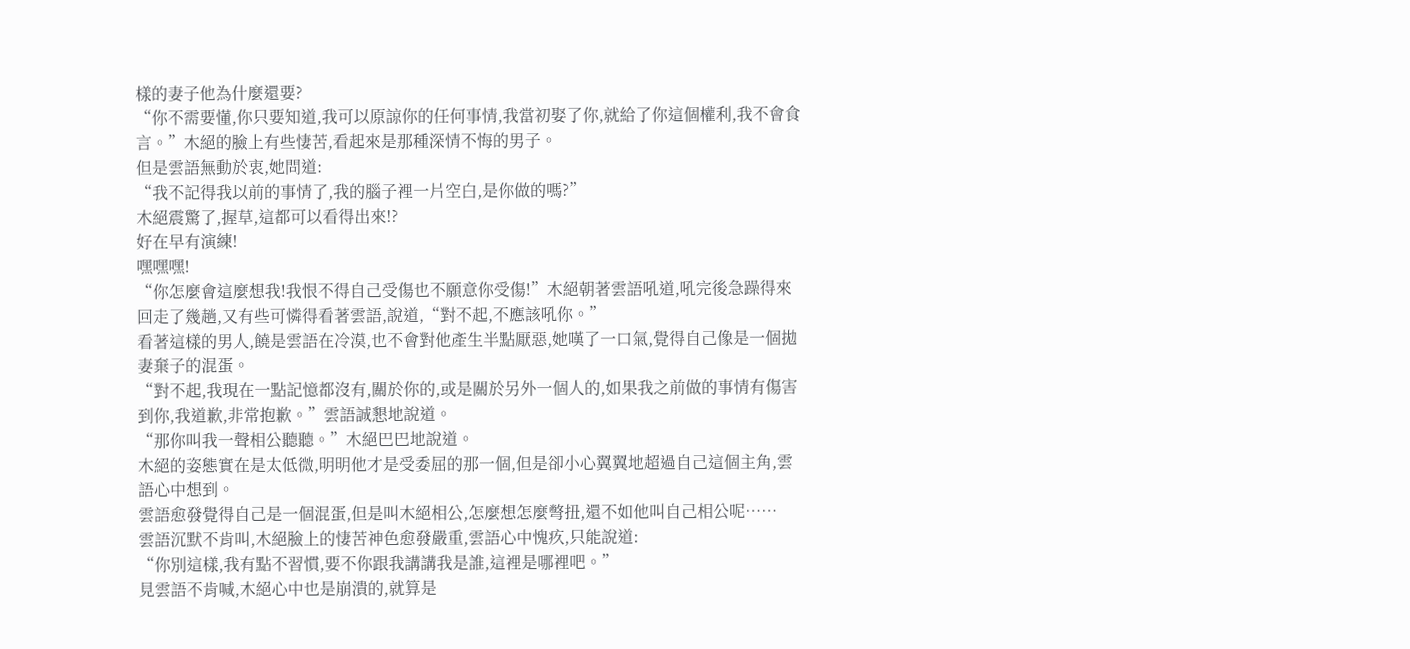樣的妻子他為什麼還要?
“你不需要懂,你只要知道,我可以原諒你的任何事情,我當初娶了你,就給了你這個權利,我不會食言。”木絕的臉上有些悽苦,看起來是那種深情不悔的男子。
但是雲語無動於衷,她問道:
“我不記得我以前的事情了,我的腦子裡一片空白,是你做的嗎?”
木絕震驚了,握草,這都可以看得出來!?
好在早有演練!
嘿嘿嘿!
“你怎麼會這麼想我!我恨不得自己受傷也不願意你受傷!”木絕朝著雲語吼道,吼完後急躁得來回走了幾趟,又有些可憐得看著雲語,說道,“對不起,不應該吼你。”
看著這樣的男人,饒是雲語在冷漠,也不會對他產生半點厭惡,她嘆了一口氣,覺得自己像是一個拋妻棄子的混蛋。
“對不起,我現在一點記憶都沒有,關於你的,或是關於另外一個人的,如果我之前做的事情有傷害到你,我道歉,非常抱歉。”雲語誠懇地說道。
“那你叫我一聲相公聽聽。”木絕巴巴地說道。
木絕的姿態實在是太低微,明明他才是受委屈的那一個,但是卻小心翼翼地超過自己這個主角,雲語心中想到。
雲語愈發覺得自己是一個混蛋,但是叫木絕相公,怎麼想怎麼彆扭,還不如他叫自己相公呢……
雲語沉默不肯叫,木絕臉上的悽苦神色愈發嚴重,雲語心中愧疚,只能說道:
“你別這樣,我有點不習慣,要不你跟我講講我是誰,這裡是哪裡吧。”
見雲語不肯喊,木絕心中也是崩潰的,就算是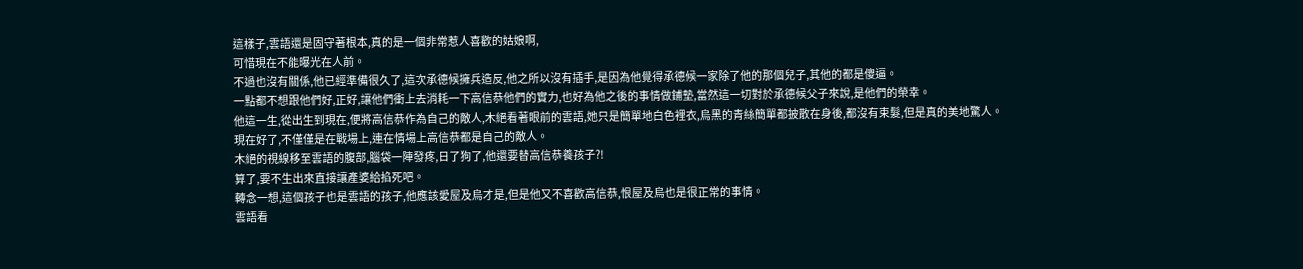這樣子,雲語還是固守著根本,真的是一個非常惹人喜歡的姑娘啊,
可惜現在不能曝光在人前。
不過也沒有關係,他已經準備很久了,這次承德候擁兵造反,他之所以沒有插手,是因為他覺得承德候一家除了他的那個兒子,其他的都是傻逼。
一點都不想跟他們好,正好,讓他們衝上去消耗一下高信恭他們的實力,也好為他之後的事情做鋪墊,當然這一切對於承德候父子來說,是他們的榮幸。
他這一生,從出生到現在,便將高信恭作為自己的敵人,木絕看著眼前的雲語,她只是簡單地白色裡衣,烏黑的青絲簡單都披散在身後,都沒有束髮,但是真的美地驚人。
現在好了,不僅僅是在戰場上,連在情場上高信恭都是自己的敵人。
木絕的視線移至雲語的腹部,腦袋一陣發疼,日了狗了,他還要替高信恭養孩子?!
算了,要不生出來直接讓產婆給掐死吧。
轉念一想,這個孩子也是雲語的孩子,他應該愛屋及烏才是,但是他又不喜歡高信恭,恨屋及烏也是很正常的事情。
雲語看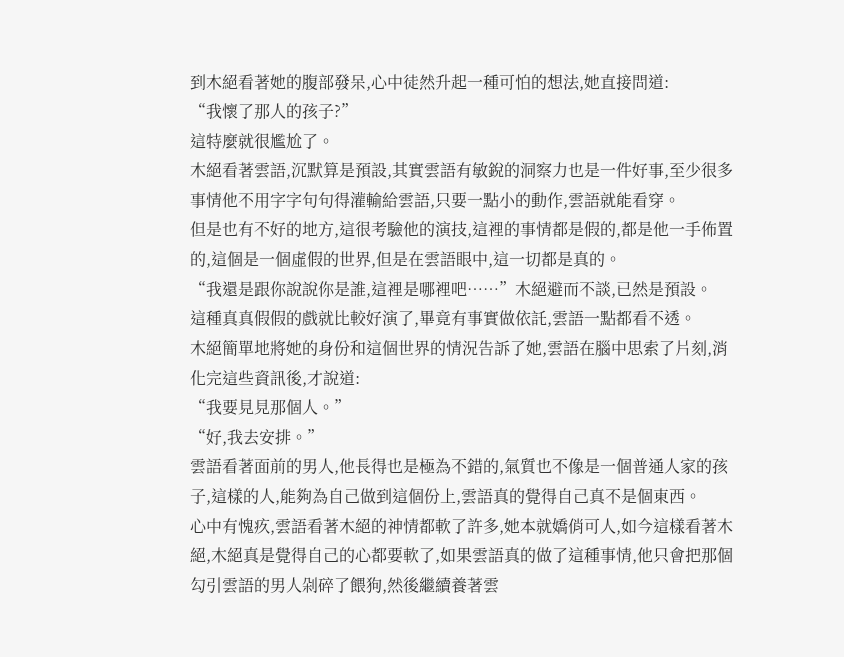到木絕看著她的腹部發呆,心中徒然升起一種可怕的想法,她直接問道:
“我懷了那人的孩子?”
這特麼就很尷尬了。
木絕看著雲語,沉默算是預設,其實雲語有敏銳的洞察力也是一件好事,至少很多事情他不用字字句句得灌輸給雲語,只要一點小的動作,雲語就能看穿。
但是也有不好的地方,這很考驗他的演技,這裡的事情都是假的,都是他一手佈置的,這個是一個虛假的世界,但是在雲語眼中,這一切都是真的。
“我還是跟你說說你是誰,這裡是哪裡吧……”木絕避而不談,已然是預設。
這種真真假假的戲就比較好演了,畢竟有事實做依託,雲語一點都看不透。
木絕簡單地將她的身份和這個世界的情況告訴了她,雲語在腦中思索了片刻,消化完這些資訊後,才說道:
“我要見見那個人。”
“好,我去安排。”
雲語看著面前的男人,他長得也是極為不錯的,氣質也不像是一個普通人家的孩子,這樣的人,能夠為自己做到這個份上,雲語真的覺得自己真不是個東西。
心中有愧疚,雲語看著木絕的神情都軟了許多,她本就嬌俏可人,如今這樣看著木絕,木絕真是覺得自己的心都要軟了,如果雲語真的做了這種事情,他只會把那個勾引雲語的男人剁碎了餵狗,然後繼續養著雲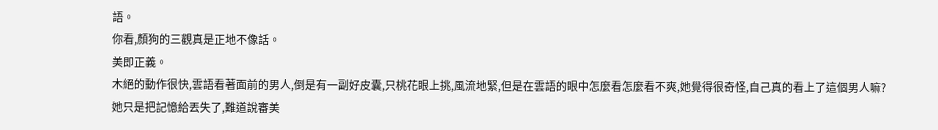語。
你看,顏狗的三觀真是正地不像話。
美即正義。
木絕的動作很快,雲語看著面前的男人,倒是有一副好皮囊,只桃花眼上挑,風流地緊,但是在雲語的眼中怎麼看怎麼看不爽,她覺得很奇怪,自己真的看上了這個男人嘛?
她只是把記憶給丟失了,難道說審美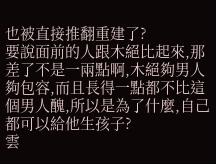也被直接推翻重建了?
要說面前的人跟木絕比起來,那差了不是一兩點啊,木絕夠男人夠包容,而且長得一點都不比這個男人醜,所以是為了什麼,自己都可以給他生孩子?
雲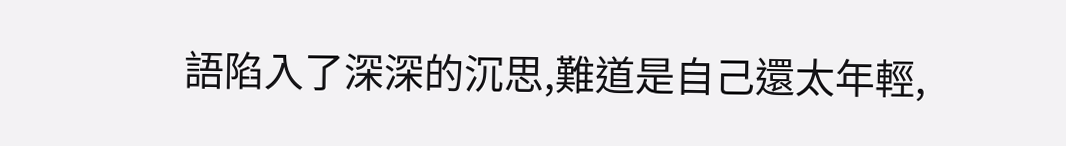語陷入了深深的沉思,難道是自己還太年輕,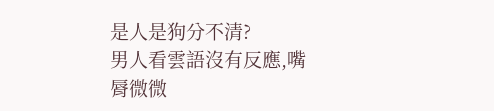是人是狗分不清?
男人看雲語沒有反應,嘴脣微微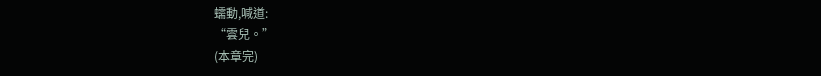蠕動,喊道:
“雲兒。”
(本章完)